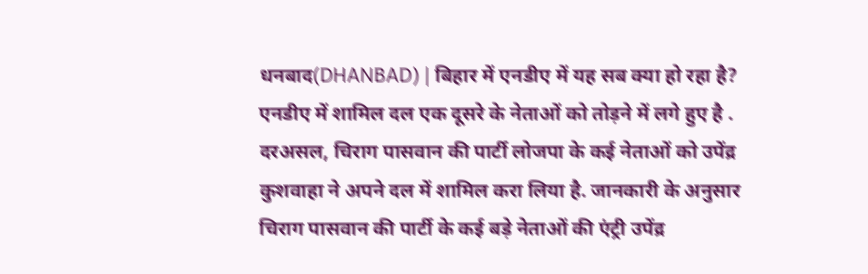धनबाद(DHANBAD) | बिहार में एनडीए में यह सब क्या हो रहा है? एनडीए में शामिल दल एक दूसरे के नेताओं को तोड़ने में लगे हुए है . दरअसल, चिराग पासवान की पार्टी लोजपा के कई नेताओं को उपेंद्र कुशवाहा ने अपने दल में शामिल करा लिया है. जानकारी के अनुसार चिराग पासवान की पार्टी के कई बड़े नेताओं की एंट्री उपेंद्र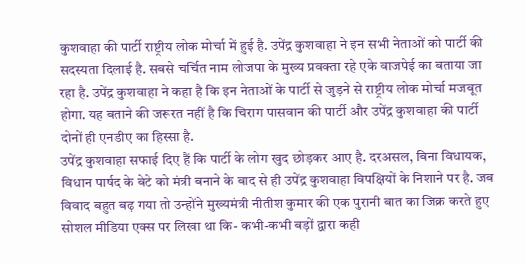कुशवाहा की पार्टी राष्ट्रीय लोक मोर्चा में हुई है. उपेंद्र कुशवाहा ने इन सभी नेताओं को पार्टी की सदस्यता दिलाई है. सबसे चर्चित नाम लोजपा के मुख्य प्रवक्ता रहे एके वाजपेई का बताया जा रहा है. उपेंद्र कुशवाहा ने कहा है कि इन नेताओं के पार्टी से जुड़ने से राष्ट्रीय लोक मोर्चा मजबूत होगा. यह बताने की जरूरत नहीं है कि चिराग पासवान की पार्टी और उपेंद्र कुशवाहा की पार्टी दोनों ही एनडीए का हिस्सा है.
उपेंद्र कुशवाहा सफाई दिए हैं कि पार्टी के लोग खुद छोड़कर आए है. दरअसल, बिना विधायक, विधान पार्षद के बेटे को मंत्री बनाने के बाद से ही उपेंद्र कुशवाहा विपक्षियों के निशाने पर है. जब विवाद बहुत बढ़ गया तो उन्होंने मुख्यमंत्री नीतीश कुमार की एक पुरानी बात का जिक्र करते हुए सोशल मीडिया एक्स पर लिखा था कि- कभी-कभी बड़ों द्वारा कही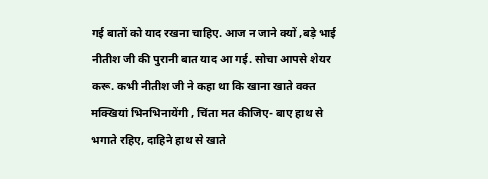गई बातों को याद रखना चाहिए. आज न जाने क्यों ,बड़े भाई नीतीश जी की पुरानी बात याद आ गई. सोचा आपसे शेयर करू. कभी नीतीश जी ने कहा था कि खाना खाते वक्त मक्खियां भिनभिनायेंगी , चिंता मत कीजिए- बाए हाथ से भगाते रहिए, दाहिने हाथ से खाते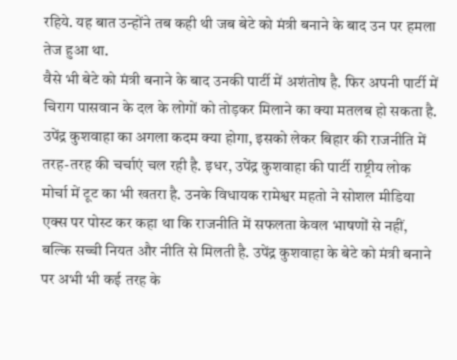रहिये. यह बात उन्होंने तब कही थी जब बेटे को मंत्री बनाने के बाद उन पर हमला तेज हुआ था.
वैसे भी बेटे को मंत्री बनाने के बाद उनकी पार्टी में अशंतोष है. फिर अपनी पार्टी में चिराग पासवान के दल के लोगों को तोड़कर मिलाने का क्या मतलब हो सकता है. उपेंद्र कुशवाहा का अगला कदम क्या होगा, इसको लेकर बिहार की राजनीति में तरह-तरह की चर्चाएं चल रही है. इधर, उपेंद्र कुशवाहा की पार्टी राष्ट्रीय लोक मोर्चा में टूट का भी खतरा है. उनके विधायक रामेश्वर महतो ने सोशल मीडिया एक्स पर पोस्ट कर कहा था कि राजनीति में सफलता केवल भाषणों से नहीं, बल्कि सच्ची नियत और नीति से मिलती है. उपेंद्र कुशवाहा के बेटे को मंत्री बनाने पर अभी भी कई तरह के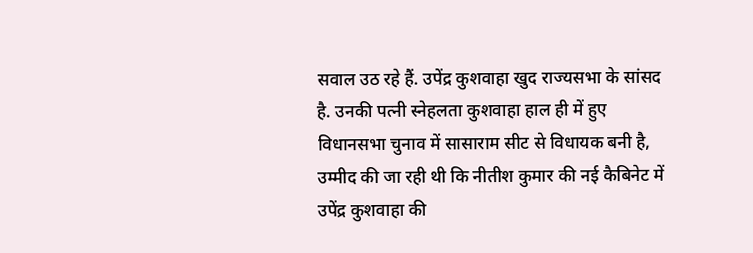सवाल उठ रहे हैं. उपेंद्र कुशवाहा खुद राज्यसभा के सांसद है. उनकी पत्नी स्नेहलता कुशवाहा हाल ही में हुए विधानसभा चुनाव में सासाराम सीट से विधायक बनी है,
उम्मीद की जा रही थी कि नीतीश कुमार की नई कैबिनेट में उपेंद्र कुशवाहा की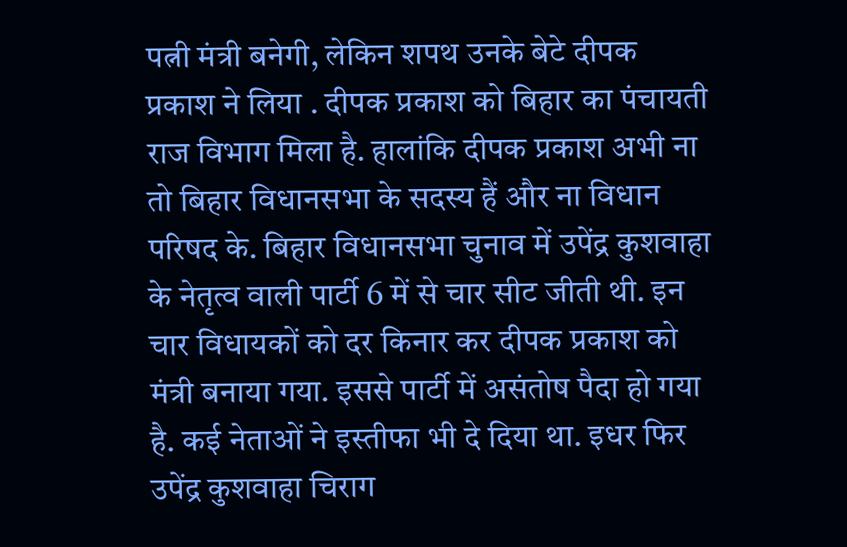पत्नी मंत्री बनेगी, लेकिन शपथ उनके बेटे दीपक प्रकाश ने लिया . दीपक प्रकाश को बिहार का पंचायती राज विभाग मिला है. हालांकि दीपक प्रकाश अभी ना तो बिहार विधानसभा के सदस्य हैं और ना विधान परिषद के. बिहार विधानसभा चुनाव में उपेंद्र कुशवाहा के नेतृत्व वाली पार्टी 6 में से चार सीट जीती थी. इन चार विधायकों को दर किनार कर दीपक प्रकाश को मंत्री बनाया गया. इससे पार्टी में असंतोष पैदा हो गया है. कई नेताओं ने इस्तीफा भी दे दिया था. इधर फिर उपेंद्र कुशवाहा चिराग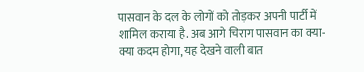पासवान के दल के लोगों को तोड़कर अपनी पार्टी में शामिल कराया है. अब आगे चिराग पासवान का क्या-क्या कदम होगा, यह देखने वाली बात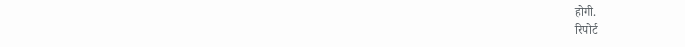होगी.
रिपोर्ट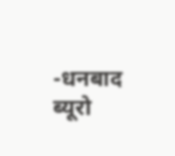-धनबाद ब्यूरो